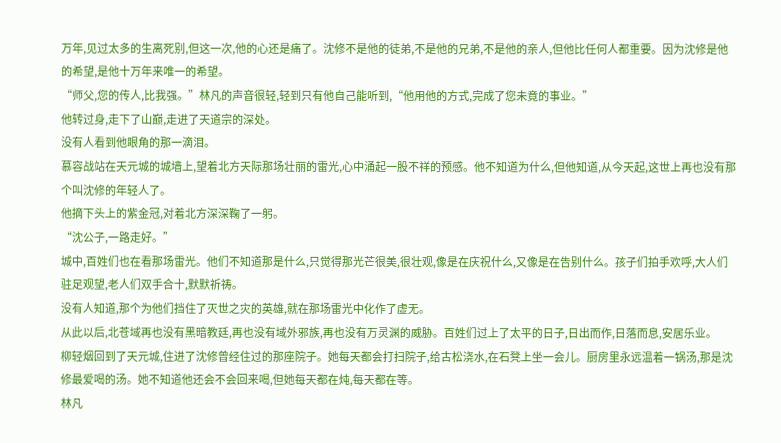万年,见过太多的生离死别,但这一次,他的心还是痛了。沈修不是他的徒弟,不是他的兄弟,不是他的亲人,但他比任何人都重要。因为沈修是他的希望,是他十万年来唯一的希望。
“师父,您的传人,比我强。”林凡的声音很轻,轻到只有他自己能听到,“他用他的方式,完成了您未竟的事业。”
他转过身,走下了山巅,走进了天道宗的深处。
没有人看到他眼角的那一滴泪。
慕容战站在天元城的城墙上,望着北方天际那场壮丽的雷光,心中涌起一股不祥的预感。他不知道为什么,但他知道,从今天起,这世上再也没有那个叫沈修的年轻人了。
他摘下头上的紫金冠,对着北方深深鞠了一躬。
“沈公子,一路走好。”
城中,百姓们也在看那场雷光。他们不知道那是什么,只觉得那光芒很美,很壮观,像是在庆祝什么,又像是在告别什么。孩子们拍手欢呼,大人们驻足观望,老人们双手合十,默默祈祷。
没有人知道,那个为他们挡住了灭世之灾的英雄,就在那场雷光中化作了虚无。
从此以后,北苍域再也没有黑暗教廷,再也没有域外邪族,再也没有万灵渊的威胁。百姓们过上了太平的日子,日出而作,日落而息,安居乐业。
柳轻烟回到了天元城,住进了沈修曾经住过的那座院子。她每天都会打扫院子,给古松浇水,在石凳上坐一会儿。厨房里永远温着一锅汤,那是沈修最爱喝的汤。她不知道他还会不会回来喝,但她每天都在炖,每天都在等。
林凡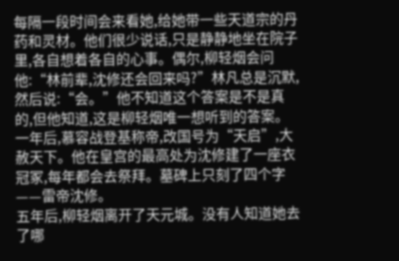每隔一段时间会来看她,给她带一些天道宗的丹药和灵材。他们很少说话,只是静静地坐在院子里,各自想着各自的心事。偶尔,柳轻烟会问他:“林前辈,沈修还会回来吗?”林凡总是沉默,然后说:“会。”他不知道这个答案是不是真的,但他知道,这是柳轻烟唯一想听到的答案。
一年后,慕容战登基称帝,改国号为“天启”,大赦天下。他在皇宫的最高处为沈修建了一座衣冠冢,每年都会去祭拜。墓碑上只刻了四个字——雷帝沈修。
五年后,柳轻烟离开了天元城。没有人知道她去了哪